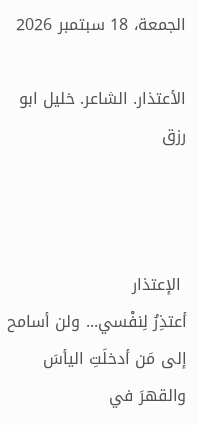الجمعة، 18 سبتمبر 2026

الأعتذار. الشاعر. خليل ابو رزق



 الإعتذار
أعتذِرُ لِنفْسي... ولن أسامح
إلى مَن أدخلَتِ اليأسَ والقهرَ في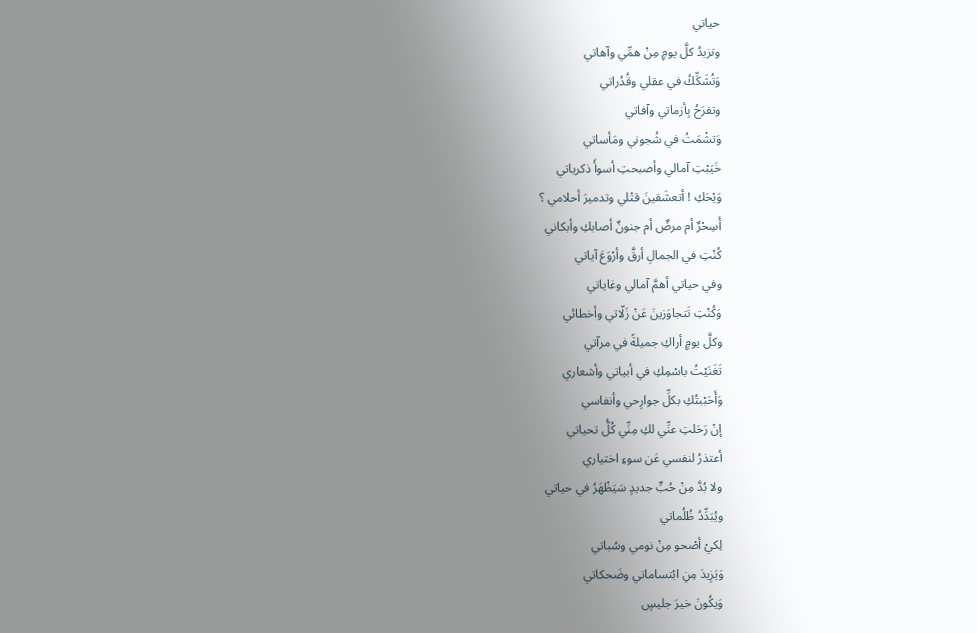حياتي
وتزيدُ كلَّ يومٍ مِنْ همِّي وآهاتي
وَتُشَكِّكُ في عقلي وقُدُراتي
وتفرَحُ بِأزماتي وآفاتي
وَتشْمَتُ في شُجوني ومَأساتي
خَيَبْتِ آمالي وأصبحتِ أسوأَ ذكرياتي
وَيْحَكِ ! أتعشَقينَ قتْلي وتدميرَ أحلامي ؟
أَسِحْرٌ أم مرضٌ أم جنونٌ أصابكِ وأبكاني
كُنْتِ في الجمالِ أرقَّ وأرْوَعَ آياتي
وفي حياتي أهمَّ آمالي وغاياتي
وَكُنْتِ تَتجاوَزينَ عَنْ زَلّاتي وأخطائي
وكلَّ يومٍ أراكِ جميلةً في مرآتي
تَغَنَيْتُ باسْمِكِ في أبياتي وأشعاري
وَأَحَبْبتُكِ بكلِّ جوارِحي وأنفاسي
إنْ رَحَلتِ عنِّي لكِ مِنِّي كُلُّ تحياتي
أعتذرُ لنفسي عَن سوءِ اختياري
ولا بُدَّ مِنْ حُبٍّ جديدٍ سَيَظْهَرُ في حياتي
ويُبَدِّدُ ظُلُماتي
لِكيْ أصْحو مِنْ نومي وسُباتي
وَيَزِيدَ مِنِ ابْتساماتي وضَحكاتي
وَيكُونَ خيرَ جليسٍ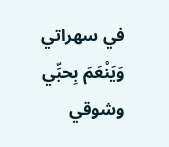في سهراتي
وَيَنْعَمَ بِحبِّي وشوقي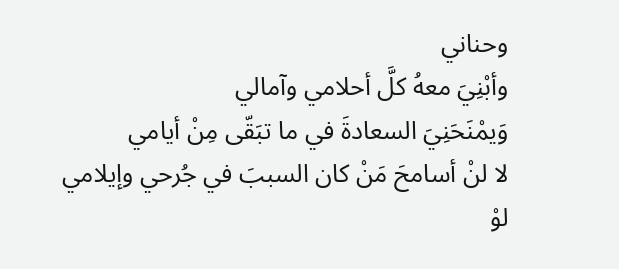وحناني
وأبْنِيَ معهُ كلَّ أحلامي وآمالي
وَيمْنَحَنِيَ السعادةَ في ما تبَقّى مِنْ أيامي
لا لنْ أسامحَ مَنْ كان السببَ في جُرحي وإيلامي
لوْ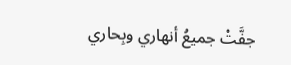جفَّتْ جميعُ أنهاري وبِحاري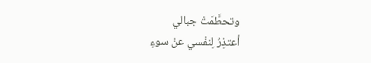وتحطَّمَتْ جبالي
أعتذِرُ لِنفْسي عنْ سوءِ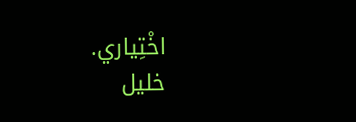اخْتِياري.
خليل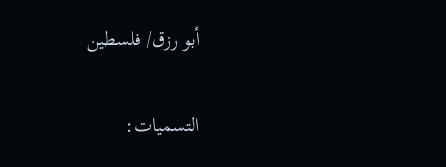أبو رزق/ فلسطين

التسميات: